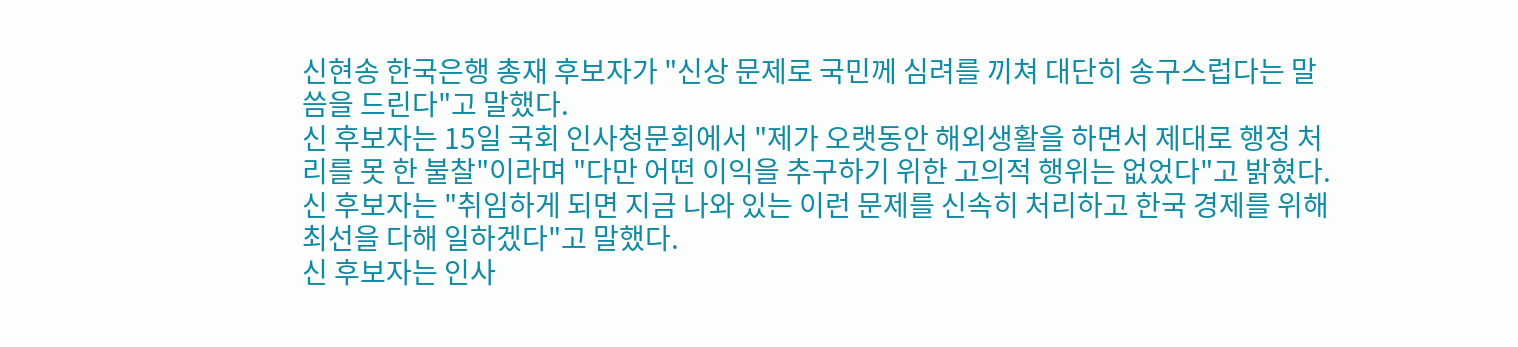신현송 한국은행 총재 후보자가 "신상 문제로 국민께 심려를 끼쳐 대단히 송구스럽다는 말씀을 드린다"고 말했다.
신 후보자는 15일 국회 인사청문회에서 "제가 오랫동안 해외생활을 하면서 제대로 행정 처리를 못 한 불찰"이라며 "다만 어떤 이익을 추구하기 위한 고의적 행위는 없었다"고 밝혔다.
신 후보자는 "취임하게 되면 지금 나와 있는 이런 문제를 신속히 처리하고 한국 경제를 위해 최선을 다해 일하겠다"고 말했다.
신 후보자는 인사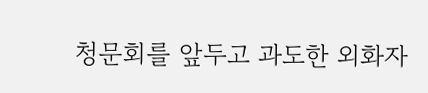청문회를 앞두고 과도한 외화자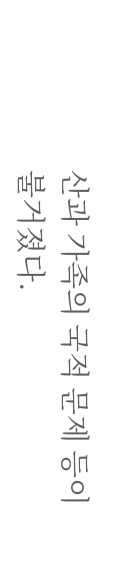산과 가족의 국적 문제 등이 불거졌다.